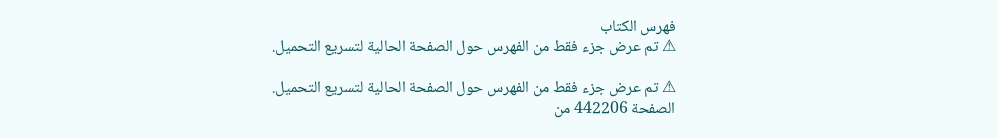فهرس الكتاب
⚠ تم عرض جزء فقط من الفهرس حول الصفحة الحالية لتسريع التحميل.

⚠ تم عرض جزء فقط من الفهرس حول الصفحة الحالية لتسريع التحميل.
الصفحة 442206 من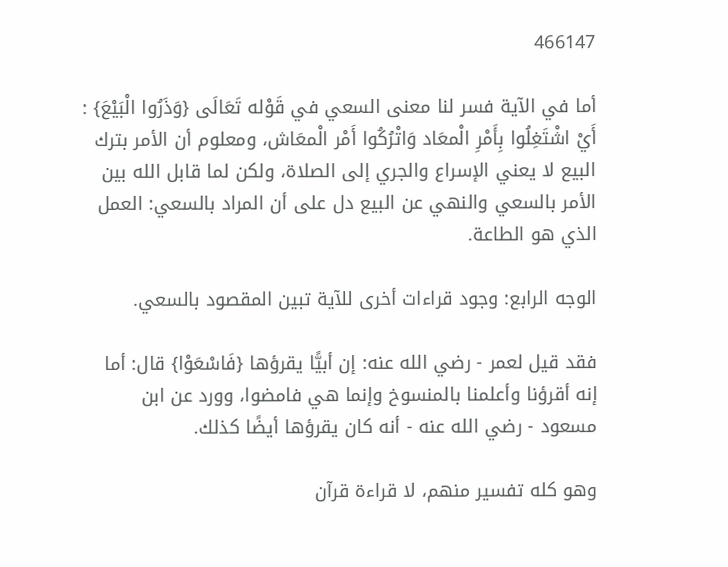466147

أما في الآية فسر لنا معنى السعي في قَوْله تَعَالَى {وَذَرُوا الْبَيْعَ} : أَيْ اشْتَغِلُوا بِأَمْرِ الْمعَاد وَاتْرُكُوا أَمْر الْمعَاش، ومعلوم أن الأمر بترك البيع لا يعني الإسراع والجري إلى الصلاة، ولكن لما قابل الله بين الأمر بالسعي والنهي عن البيع دل على أن المراد بالسعي: العمل الذي هو الطاعة.

الوجه الرابع: وجود قراءات أخرى للآية تبين المقصود بالسعي.

فقد قيل لعمر - رضي الله عنه: إن أبيًّا يقرؤها {فَاسْعَوْا} قال: أما إنه أقرؤنا وأعلمنا بالمنسوخ وإنما هي فامضوا، وورد عن ابن مسعود - رضي الله عنه - أنه كان يقرؤها أيضًا كذلك.

وهو كله تفسير منهم، لا قراءة قرآن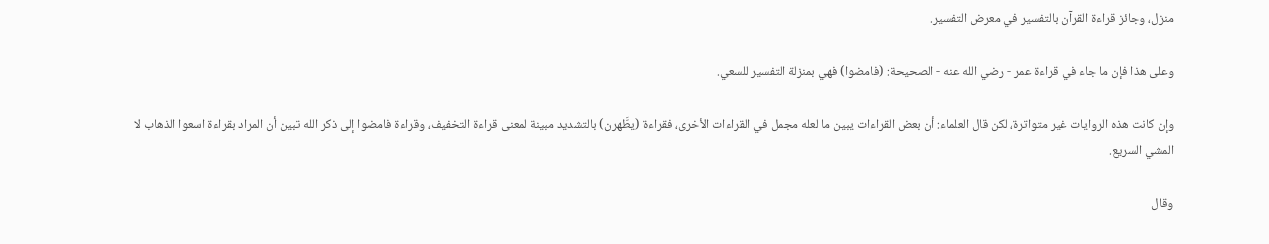منزل، وجائز قراءة القرآن بالتفسير في معرض التفسير.

وعلى هذا فإن ما جاء في قراءة عمر - رضي الله عنه - الصحيحة: (فامضوا) فهي بمنزلة التفسير للسعي.

وإن كانت هذه الروايات غير متواترة، لكن قال العلماء: أن بعض القراءات يبين ما لعله مجمل في القراءات الأخرى، فقراءة (يطَّهرن) بالتشديد مبينة لمعنى قراءة التخفيف، وقراءة فامضوا إلى ذكر الله تبين أن المراد بقراءة اسعوا الذهاب لا المشي السريع.

وقال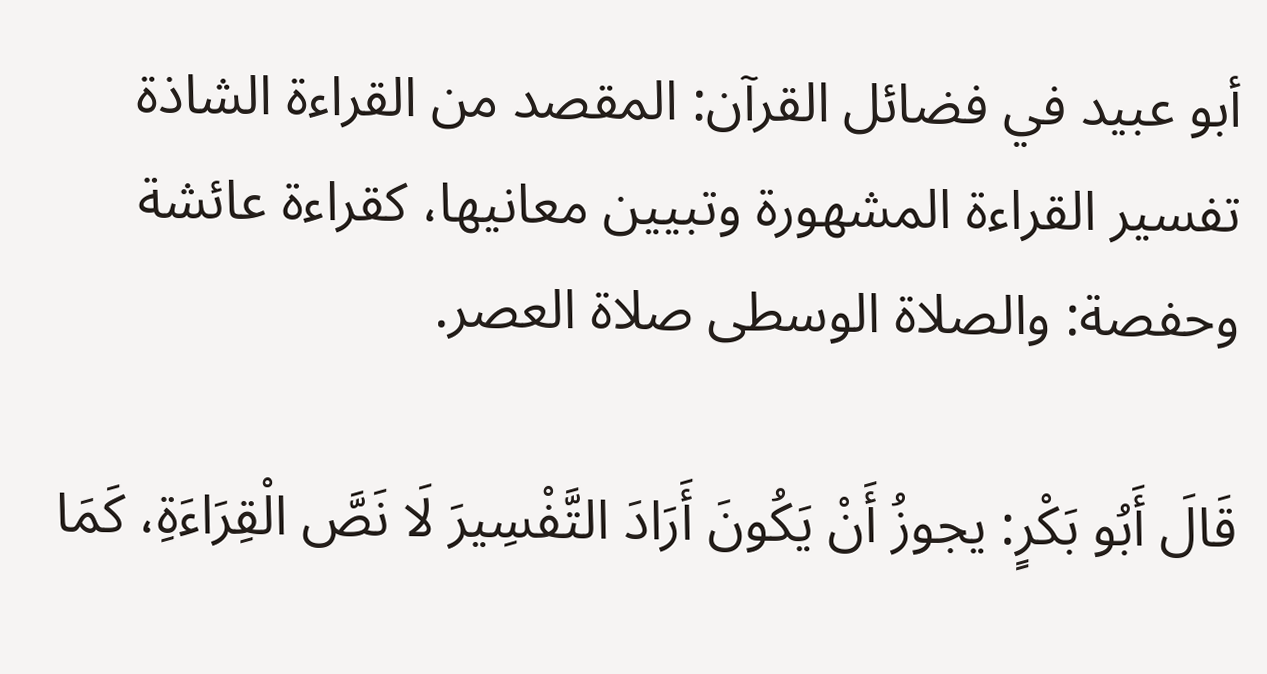أبو عبيد في فضائل القرآن: المقصد من القراءة الشاذة تفسير القراءة المشهورة وتبيين معانيها، كقراءة عائشة وحفصة: والصلاة الوسطى صلاة العصر.

قَالَ أَبُو بَكْرٍ: يجوزُ أَنْ يَكُونَ أَرَادَ التَّفْسِيرَ لَا نَصَّ الْقِرَاءَةِ، كَمَا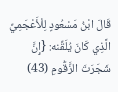قَالَ ابْنُ مَسْعُودٍ لِلْأَعْجَمِيِّ الَّذِي كَانَ يُلَقِّنه: {إِنَّ شَجَرَتَ الزَّقُّومِ (43)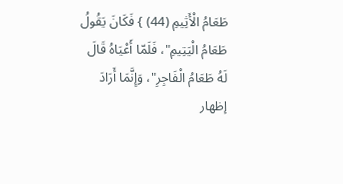طَعَامُ الْأَثِيمِ (44) } فَكَانَ يَقُولُ طَعَامُ الْيَتِيمِ"، فَلَمّا أَعْيَاهُ قَالَ لَهُ طَعَامُ الْفَاجِرِ"، وَإِنَّمَا أَرَادَ إظهار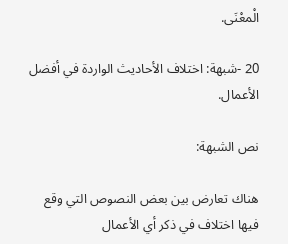الْمعْنَى.

20 -شبهة: اختلاف الأحاديث الواردة في أفضل الأعمال.

نص الشبهة:

هناك تعارض بين بعض النصوص التي وقع فيها اختلاف في ذكر أي الأعمال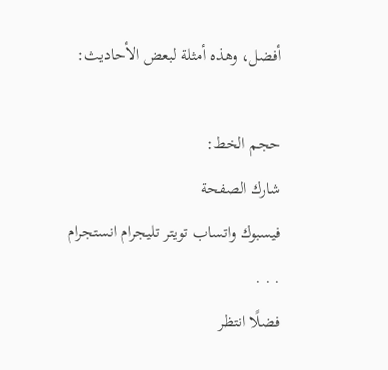أفضل، وهذه أمثلة لبعض الأحاديث:

حجم الخط:
شارك الصفحة
فيسبوك واتساب تويتر تليجرام انستجرام
. . .
فضلًا انتظر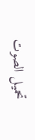تحميل الصوت